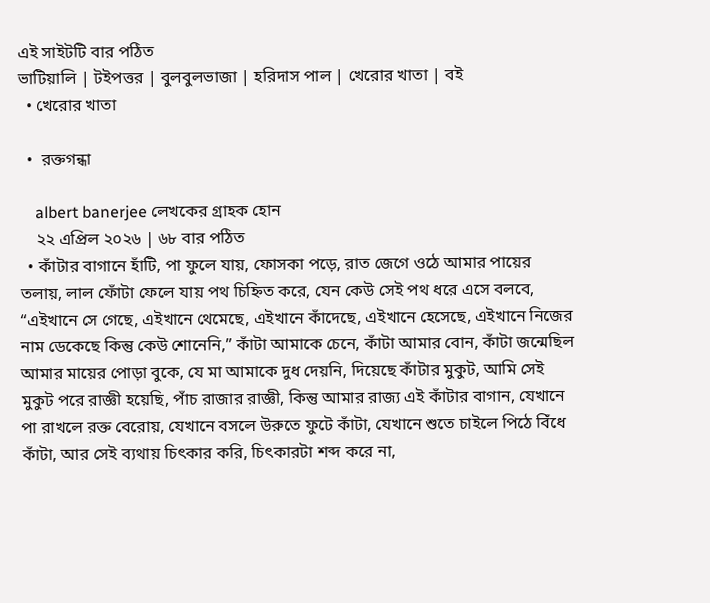এই সাইটটি বার পঠিত
ভাটিয়ালি | টইপত্তর | বুলবুলভাজা | হরিদাস পাল | খেরোর খাতা | বই
  • খেরোর খাতা

  •  রক্তগন্ধা

    albert banerjee লেখকের গ্রাহক হোন
    ২২ এপ্রিল ২০২৬ | ৬৮ বার পঠিত
  • কাঁটার বাগানে হাঁটি, পা ফুলে যায়, ফোসকা পড়ে, রাত জেগে ওঠে আমার পায়ের তলায়, লাল ফোঁটা ফেলে যায় পথ চিহ্নিত করে, যেন কেউ সেই পথ ধরে এসে বলবে, “এইখানে সে গেছে, এইখানে থেমেছে, এইখানে কাঁদেছে, এইখানে হেসেছে, এইখানে নিজের নাম ডেকেছে কিন্তু কেউ শোনেনি,” কাঁটা আমাকে চেনে, কাঁটা আমার বোন, কাঁটা জন্মেছিল আমার মায়ের পোড়া বুকে, যে মা আমাকে দুধ দেয়নি, দিয়েছে কাঁটার মুকুট, আমি সেই মুকুট পরে রাজ্ঞী হয়েছি, পাঁচ রাজার রাজ্ঞী, কিন্তু আমার রাজ্য এই কাঁটার বাগান, যেখানে পা রাখলে রক্ত বেরোয়, যেখানে বসলে উরুতে ফুটে কাঁটা, যেখানে শুতে চাইলে পিঠে বিঁধে কাঁটা, আর সেই ব্যথায় চিৎকার করি, চিৎকারটা শব্দ করে না,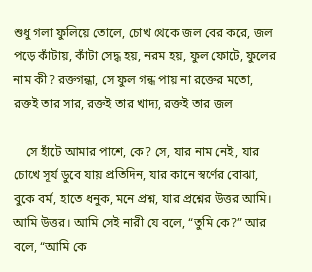শুধু গলা ফুলিয়ে তোলে, চোখ থেকে জল বের করে, জল পড়ে কাঁটায়, কাঁটা সেদ্ধ হয়, নরম হয়, ফুল ফোটে, ফুলের নাম কী? রক্তগন্ধা, সে ফুল গন্ধ পায় না রক্তের মতো, রক্তই তার সার, রক্তই তার খাদ্য, রক্তই তার জল

    সে হাঁটে আমার পাশে, কে? সে, যার নাম নেই, যার চোখে সূর্য ডুবে যায় প্রতিদিন, যার কানে স্বর্ণের বোঝা, বুকে বর্ম, হাতে ধনুক, মনে প্রশ্ন, যার প্রশ্নের উত্তর আমি। আমি উত্তর। আমি সেই নারী যে বলে, “তুমি কে?” আর বলে, “আমি কে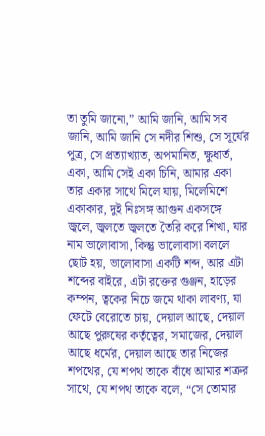তা তুমি জানো,” আমি জানি, আমি সব জানি, আমি জানি সে নদীর শিশু, সে সূর্যের পুত্র, সে প্রত্যাখ্যাত, অপমানিত, ক্ষুধার্ত, একা, আমি সেই একা চিনি, আমার একা তার একার সাথে মিলে যায়, মিলেমিশে একাকার, দুই নিঃসঙ্গ আগুন একসঙ্গে জ্বলে, জ্বলতে জ্বলতে তৈরি করে শিখা, যার নাম ভালোবাসা, কিন্তু ভালোবাসা বললে ছোট হয়, ভালোবাসা একটি শব্দ, আর এটা শব্দের বাইরে, এটা রক্তের গুঞ্জন, হাড়ের কম্পন, ত্বকের নিচে জমে থাকা লাবণ্য, যা ফেটে বেরোতে চায়, দেয়াল আছে, দেয়াল আছে পুরুষের কর্তৃত্বের, সমাজের, দেয়াল আছে ধর্মের, দেয়াল আছে তার নিজের শপথের, যে শপথ তাকে বাঁধে আমার শত্রুর সাথে, যে শপথ তাকে বলে, “সে তোমার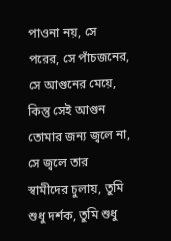পাওনা নয়, সে পরের, সে পাঁচজনের, সে আগুনের মেয়ে, কিন্তু সেই আগুন তোমার জন্য জ্বলে না, সে জ্বলে তার স্বামীদের চুলায়, তুমি শুধু দর্শক, তুমি শুধু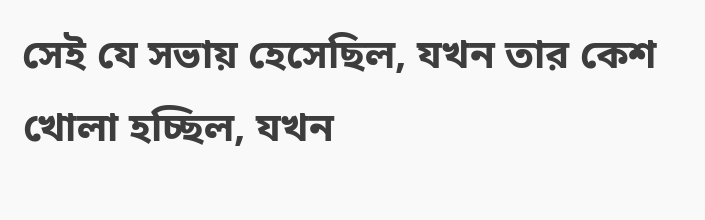সেই যে সভায় হেসেছিল, যখন তার কেশ খোলা হচ্ছিল, যখন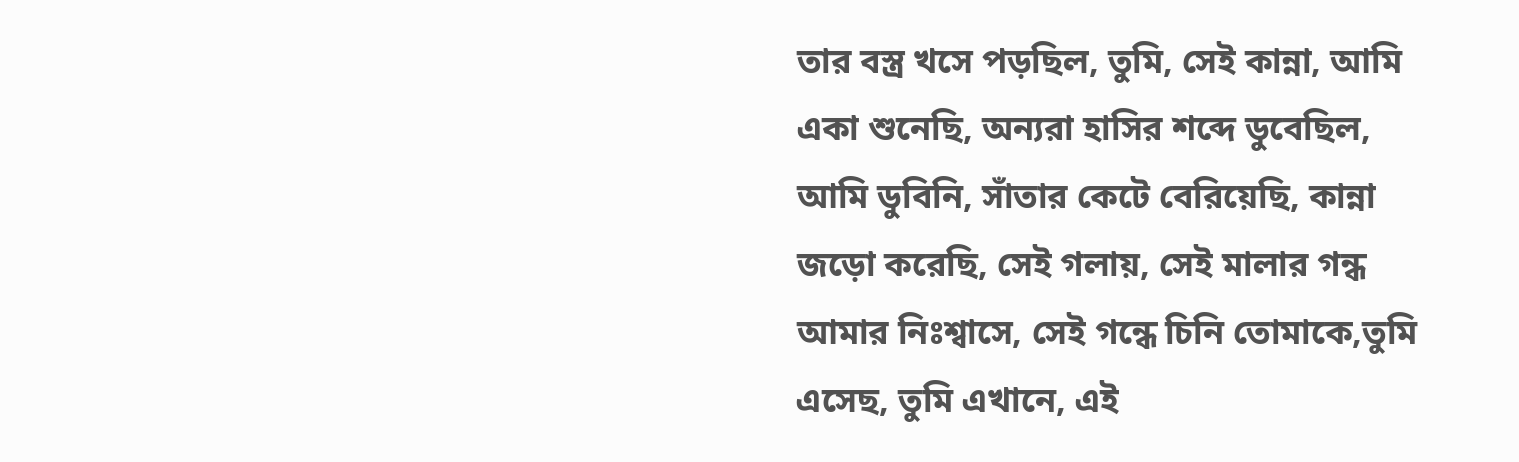তার বস্ত্র খসে পড়ছিল, তুমি, সেই কান্না, আমি একা শুনেছি, অন্যরা হাসির শব্দে ডুবেছিল, আমি ডুবিনি, সাঁতার কেটে বেরিয়েছি, কান্না জড়ো করেছি, সেই গলায়, সেই মালার গন্ধ আমার নিঃশ্বাসে, সেই গন্ধে চিনি তোমাকে,তুমি এসেছ, তুমি এখানে, এই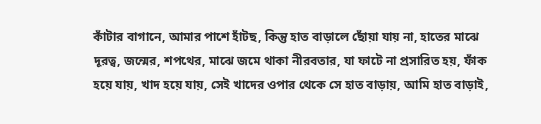কাঁটার বাগানে, আমার পাশে হাঁটছ, কিন্তু হাত বাড়ালে ছোঁয়া যায় না, হাতের মাঝে দূরত্ব, জন্মের, শপথের, মাঝে জমে থাকা নীরবতার, যা ফাটে না প্রসারিত হয়, ফাঁক হয়ে যায়, খাদ হয়ে যায়, সেই খাদের ওপার থেকে সে হাত বাড়ায়, আমি হাত বাড়াই,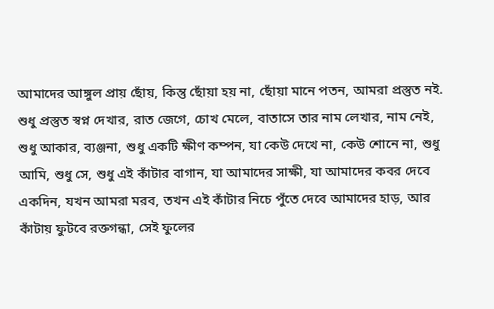আমাদের আঙ্গুল প্রায় ছোঁয়, কিন্তু ছোঁয়া হয় না, ছোঁয়া মানে পতন, আমরা প্রস্তুত নই. শুধু প্রস্তুত স্বপ্ন দেখার, রাত জেগে, চোখ মেলে, বাতাসে তার নাম লেখার, নাম নেই, শুধু আকার, ব্যঞ্জনা, শুধু একটি ক্ষীণ কম্পন, যা কেউ দেখে না, কেউ শোনে না, শুধু আমি, শুধু সে, শুধু এই কাঁটার বাগান, যা আমাদের সাক্ষী, যা আমাদের কবর দেবে একদিন, যখন আমরা মরব, তখন এই কাঁটার নিচে পুঁতে দেবে আমাদের হাড়, আর কাঁটায় ফুটবে রক্তগন্ধা, সেই ফুলের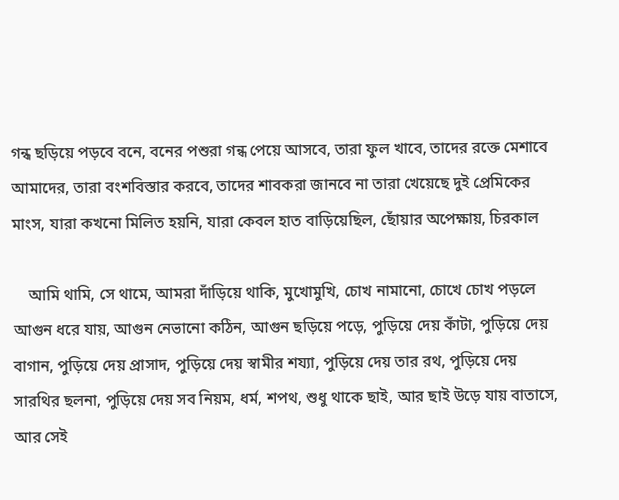গন্ধ ছড়িয়ে পড়বে বনে, বনের পশুরা গন্ধ পেয়ে আসবে, তারা ফুল খাবে, তাদের রক্তে মেশাবে আমাদের, তারা বংশবিস্তার করবে, তাদের শাবকরা জানবে না তারা খেয়েছে দুই প্রেমিকের মাংস, যারা কখনো মিলিত হয়নি, যারা কেবল হাত বাড়িয়েছিল, ছোঁয়ার অপেক্ষায়, চিরকাল

    আমি থামি, সে থামে, আমরা দাঁড়িয়ে থাকি, মুখোমুখি, চোখ নামানো, চোখে চোখ পড়লে আগুন ধরে যায়, আগুন নেভানো কঠিন, আগুন ছড়িয়ে পড়ে, পুড়িয়ে দেয় কাঁটা, পুড়িয়ে দেয় বাগান, পুড়িয়ে দেয় প্রাসাদ, পুড়িয়ে দেয় স্বামীর শয্যা, পুড়িয়ে দেয় তার রথ, পুড়িয়ে দেয় সারথির ছলনা, পুড়িয়ে দেয় সব নিয়ম, ধর্ম, শপথ, শুধু থাকে ছাই, আর ছাই উড়ে যায় বাতাসে, আর সেই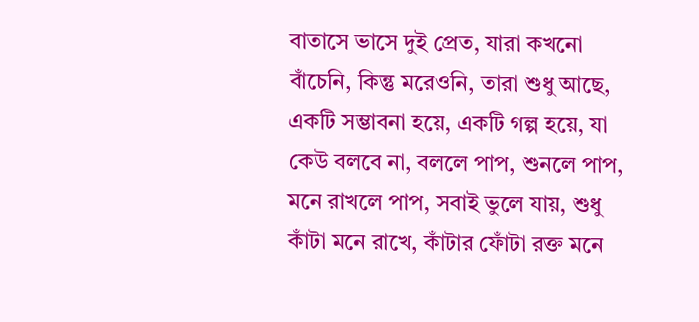বাতাসে ভাসে দুই প্রেত, যারা কখনো বাঁচেনি, কিন্তু মরেওনি, তারা শুধু আছে, একটি সম্ভাবনা হয়ে, একটি গল্প হয়ে, যা কেউ বলবে না, বললে পাপ, শুনলে পাপ, মনে রাখলে পাপ, সবাই ভুলে যায়, শুধু কাঁটা মনে রাখে, কাঁটার ফোঁটা রক্ত মনে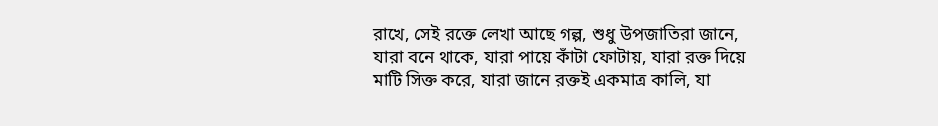রাখে, সেই রক্তে লেখা আছে গল্প, শুধু উপজাতিরা জানে, যারা বনে থাকে, যারা পায়ে কাঁটা ফোটায়, যারা রক্ত দিয়ে মাটি সিক্ত করে, যারা জানে রক্তই একমাত্র কালি, যা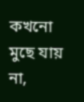কখনো মুছে যায় না,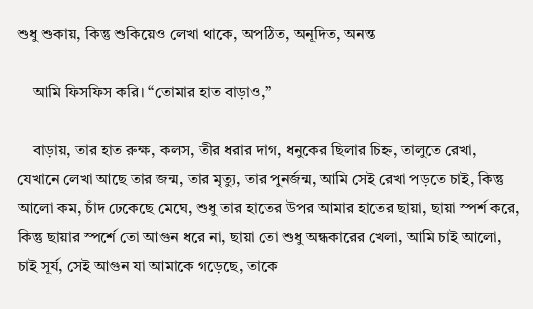শুধু শুকায়, কিন্তু শুকিয়েও লেখা থাকে, অপঠিত, অনূদিত, অনন্ত

    আমি ফিসফিস করি। “তোমার হাত বাড়াও,”

    বাড়ায়, তার হাত রুক্ষ, কলস, তীর ধরার দাগ, ধনুকের ছিলার চিহ্ন, তালুতে রেখা, যেখানে লেখা আছে তার জন্ম, তার মৃত্যু, তার পুনর্জন্ম, আমি সেই রেখা পড়তে চাই, কিন্তু আলো কম, চাঁদ ঢেকেছে মেঘে, শুধু তার হাতের উপর আমার হাতের ছায়া, ছায়া স্পর্শ করে, কিন্তু ছায়ার স্পর্শে তো আগুন ধরে না, ছায়া তো শুধু অন্ধকারের খেলা, আমি চাই আলো, চাই সূর্য, সেই আগুন যা আমাকে গড়েছে, তাকে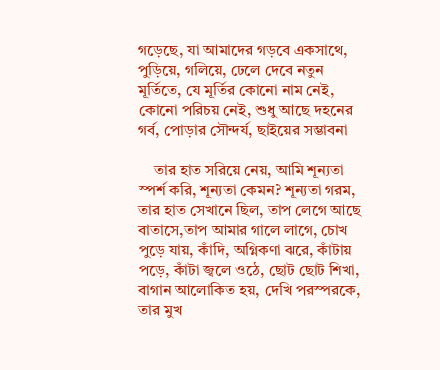গড়েছে, যা আমাদের গড়বে একসাথে, পুড়িয়ে, গলিয়ে, ঢেলে দেবে নতুন মূর্তিতে, যে মূর্তির কোনো নাম নেই, কোনো পরিচয় নেই, শুধু আছে দহনের গর্ব, পোড়ার সৌন্দর্য, ছাইয়ের সম্ভাবনা

    তার হাত সরিয়ে নেয়, আমি শূন্যতা স্পর্শ করি, শূন্যতা কেমন? শূন্যতা গরম, তার হাত সেখানে ছিল, তাপ লেগে আছে বাতাসে,তাপ আমার গালে লাগে, চোখ পুড়ে যায়, কাঁদি, অগ্নিকণা ঝরে, কাঁটায় পড়ে, কাঁটা জ্বলে ওঠে, ছোট ছোট শিখা, বাগান আলোকিত হয়, দেখি পরস্পরকে, তার মুখ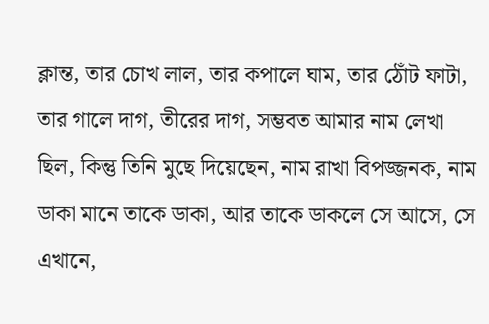ক্লান্ত, তার চোখ লাল, তার কপালে ঘাম, তার ঠোঁট ফাটা, তার গালে দাগ, তীরের দাগ, সম্ভবত আমার নাম লেখা ছিল, কিন্তু তিনি মুছে দিয়েছেন, নাম রাখা বিপজ্জনক, নাম ডাকা মানে তাকে ডাকা, আর তাকে ডাকলে সে আসে, সে এখানে,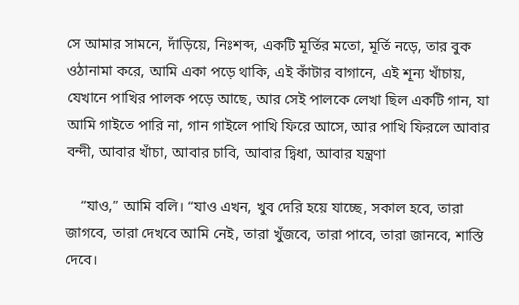সে আমার সামনে, দাঁড়িয়ে, নিঃশব্দ, একটি মূর্তির মতো, মূর্তি নড়ে, তার বুক ওঠানামা করে, আমি একা পড়ে থাকি, এই কাঁটার বাগানে, এই শূন্য খাঁচায়, যেখানে পাখির পালক পড়ে আছে, আর সেই পালকে লেখা ছিল একটি গান, যা আমি গাইতে পারি না, গান গাইলে পাখি ফিরে আসে, আর পাখি ফিরলে আবার বন্দী, আবার খাঁচা, আবার চাবি, আবার দ্বিধা, আবার যন্ত্রণা

    “যাও,” আমি বলি। “যাও এখন, খুব দেরি হয়ে যাচ্ছে, সকাল হবে, তারা জাগবে, তারা দেখবে আমি নেই, তারা খুঁজবে, তারা পাবে, তারা জানবে, শাস্তি দেবে।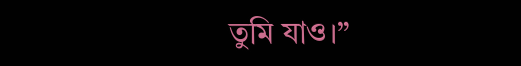তুমি যাও।”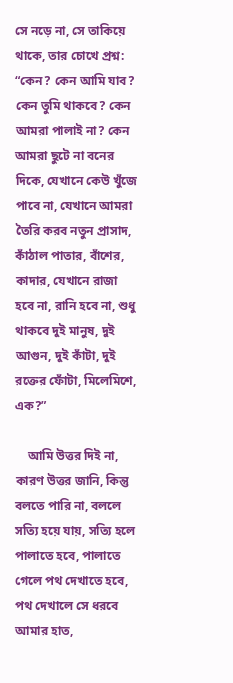সে নড়ে না, সে তাকিয়ে থাকে, তার চোখে প্রশ্ন: “কেন? কেন আমি যাব? কেন তুমি থাকবে? কেন আমরা পালাই না? কেন আমরা ছুটে না বনের দিকে, যেখানে কেউ খুঁজে পাবে না, যেখানে আমরা তৈরি করব নতুন প্রাসাদ, কাঁঠাল পাতার, বাঁশের, কাদার, যেখানে রাজা হবে না, রানি হবে না, শুধু থাকবে দুই মানুষ, দুই আগুন, দুই কাঁটা, দুই রক্তের ফোঁটা, মিলেমিশে, এক?”

    আমি উত্তর দিই না, কারণ উত্তর জানি, কিন্তু বলতে পারি না, বললে সত্যি হয়ে যায়, সত্যি হলে পালাতে হবে, পালাতে গেলে পথ দেখাতে হবে, পথ দেখালে সে ধরবে আমার হাত,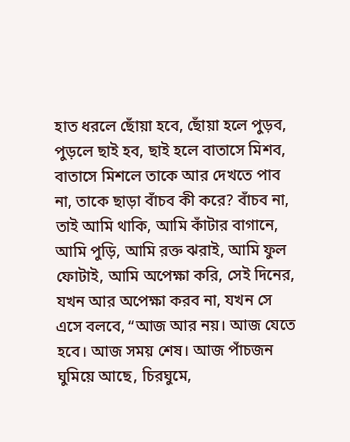হাত ধরলে ছোঁয়া হবে, ছোঁয়া হলে পুড়ব, পুড়লে ছাই হব, ছাই হলে বাতাসে মিশব, বাতাসে মিশলে তাকে আর দেখতে পাব না, তাকে ছাড়া বাঁচব কী করে? বাঁচব না, তাই আমি থাকি, আমি কাঁটার বাগানে, আমি পুড়ি, আমি রক্ত ঝরাই, আমি ফুল ফোটাই, আমি অপেক্ষা করি, সেই দিনের, যখন আর অপেক্ষা করব না, যখন সে এসে বলবে, “আজ আর নয়। আজ যেতে হবে। আজ সময় শেষ। আজ পাঁচজন ঘুমিয়ে আছে, চিরঘুমে,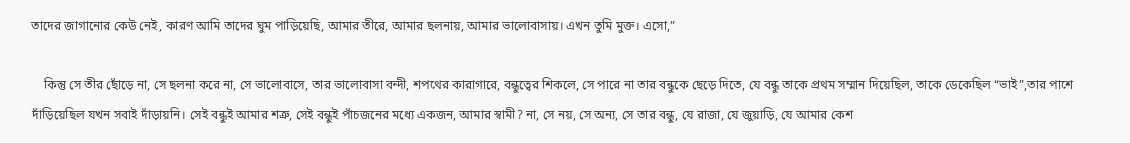তাদের জাগানোর কেউ নেই, কারণ আমি তাদের ঘুম পাড়িয়েছি, আমার তীরে, আমার ছলনায়, আমার ভালোবাসায়। এখন তুমি মুক্ত। এসো,”

    কিন্তু সে তীর ছোঁড়ে না, সে ছলনা করে না, সে ভালোবাসে, তার ভালোবাসা বন্দী, শপথের কারাগারে, বন্ধুত্বের শিকলে, সে পারে না তার বন্ধুকে ছেড়ে দিতে, যে বন্ধু তাকে প্রথম সম্মান দিয়েছিল, তাকে ডেকেছিল “ভাই”,তার পাশে দাঁড়িয়েছিল যখন সবাই দাঁড়ায়নি। সেই বন্ধুই আমার শত্রু, সেই বন্ধুই পাঁচজনের মধ্যে একজন, আমার স্বামী? না, সে নয়, সে অন্য, সে তার বন্ধু, যে রাজা, যে জুয়াড়ি, যে আমার কেশ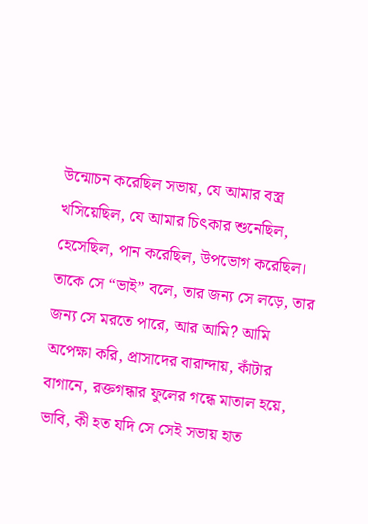উন্মোচন করেছিল সভায়, যে আমার বস্ত্র খসিয়েছিল, যে আমার চিৎকার শুনেছিল, হেসেছিল, পান করেছিল, উপভোগ করেছিল। তাকে সে “ভাই” বলে, তার জন্য সে লড়ে, তার জন্য সে মরতে পারে, আর আমি? আমি অপেক্ষা করি, প্রাসাদের বারান্দায়, কাঁটার বাগানে, রক্তগন্ধার ফুলের গন্ধে মাতাল হয়ে, ভাবি, কী হত যদি সে সেই সভায় হাত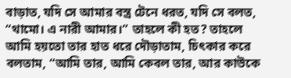বাড়াত, যদি সে আমার বস্ত্র টেনে ধরত, যদি সে বলত, “থামো। এ নারী আমার।” তাহলে কী হত? তাহলে আমি হয়তো তার হাত ধরে দৌড়াতাম, চিৎকার করে বলতাম, “আমি তার, আমি কেবল তার, আর কাউকে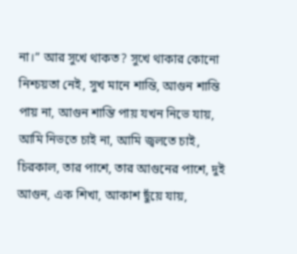না।” আর সুখে থাকত? সুখে থাকার কোনো নিশ্চয়তা নেই, সুখ মানে শান্তি, আগুন শান্তি পায় না, আগুন শান্তি পায় যখন নিভে যায়, আমি নিভতে চাই না, আমি জ্বলতে চাই, চিরকাল, তার পাশে, তার আগুনের পাশে, দুই আগুন, এক শিখা, আকাশ ছুঁয়ে যায়,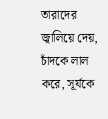তারাদের জ্বালিয়ে দেয়, চাঁদকে লাল করে, সূর্যকে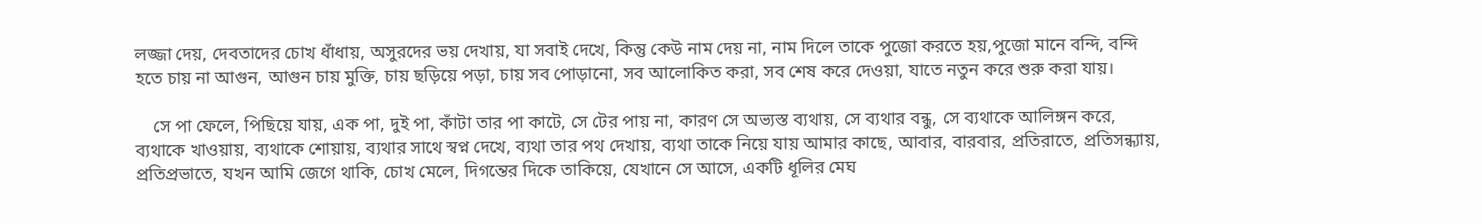লজ্জা দেয়, দেবতাদের চোখ ধাঁধায়, অসুরদের ভয় দেখায়, যা সবাই দেখে, কিন্তু কেউ নাম দেয় না, নাম দিলে তাকে পুজো করতে হয়,পুজো মানে বন্দি, বন্দি হতে চায় না আগুন, আগুন চায় মুক্তি, চায় ছড়িয়ে পড়া, চায় সব পোড়ানো, সব আলোকিত করা, সব শেষ করে দেওয়া, যাতে নতুন করে শুরু করা যায়।

    সে পা ফেলে, পিছিয়ে যায়, এক পা, দুই পা, কাঁটা তার পা কাটে, সে টের পায় না, কারণ সে অভ্যস্ত ব্যথায়, সে ব্যথার বন্ধু, সে ব্যথাকে আলিঙ্গন করে, ব্যথাকে খাওয়ায়, ব্যথাকে শোয়ায়, ব্যথার সাথে স্বপ্ন দেখে, ব্যথা তার পথ দেখায়, ব্যথা তাকে নিয়ে যায় আমার কাছে, আবার, বারবার, প্রতিরাতে, প্রতিসন্ধ্যায়, প্রতিপ্রভাতে, যখন আমি জেগে থাকি, চোখ মেলে, দিগন্তের দিকে তাকিয়ে, যেখানে সে আসে, একটি ধূলির মেঘ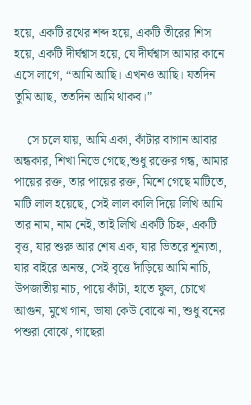হয়ে, একটি রথের শব্দ হয়ে, একটি তীরের শিস হয়ে, একটি দীর্ঘশ্বাস হয়ে, যে দীর্ঘশ্বাস আমার কানে এসে লাগে, “আমি আছি। এখনও আছি। যতদিন তুমি আছ, ততদিন আমি থাকব।”

    সে চলে যায়, আমি একা, কাঁটার বাগান আবার অন্ধকার, শিখা নিভে গেছে,শুধু রক্তের গন্ধ, আমার পায়ের রক্ত, তার পায়ের রক্ত, মিশে গেছে মাটিতে, মাটি লাল হয়েছে, সেই লাল কালি দিয়ে লিখি আমি তার নাম, নাম নেই, তাই লিখি একটি চিহ্ন, একটি বৃত্ত, যার শুরু আর শেষ এক, যার ভিতরে শূন্যতা, যার বাইরে অনন্ত, সেই বৃত্তে দাঁড়িয়ে আমি নাচি, উপজাতীয় নাচ, পায়ে কাঁটা, হাতে ফুল, চোখে আগুন, মুখে গান, ভাষা কেউ বোঝে না, শুধু বনের পশুরা বোঝে, গাছেরা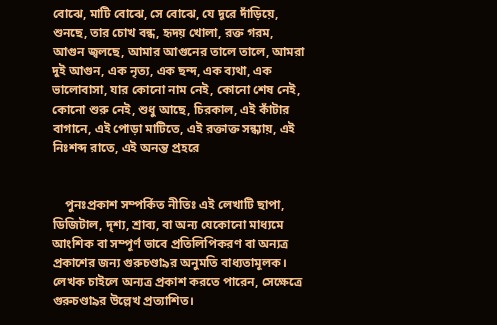বোঝে, মাটি বোঝে, সে বোঝে, যে দূরে দাঁড়িয়ে, শুনছে, তার চোখ বন্ধ, হৃদয় খোলা, রক্ত গরম, আগুন জ্বলছে, আমার আগুনের তালে তালে, আমরা দুই আগুন, এক নৃত্য, এক ছন্দ, এক ব্যথা, এক ভালোবাসা, যার কোনো নাম নেই, কোনো শেষ নেই, কোনো শুরু নেই, শুধু আছে, চিরকাল, এই কাঁটার বাগানে, এই পোড়া মাটিতে, এই রক্তাক্ত সন্ধ্যায়, এই নিঃশব্দ রাতে, এই অনন্ত প্রহরে


    পুনঃপ্রকাশ সম্পর্কিত নীতিঃ এই লেখাটি ছাপা, ডিজিটাল, দৃশ্য, শ্রাব্য, বা অন্য যেকোনো মাধ্যমে আংশিক বা সম্পূর্ণ ভাবে প্রতিলিপিকরণ বা অন্যত্র প্রকাশের জন্য গুরুচণ্ডা৯র অনুমতি বাধ্যতামূলক। লেখক চাইলে অন্যত্র প্রকাশ করতে পারেন, সেক্ষেত্রে গুরুচণ্ডা৯র উল্লেখ প্রত্যাশিত।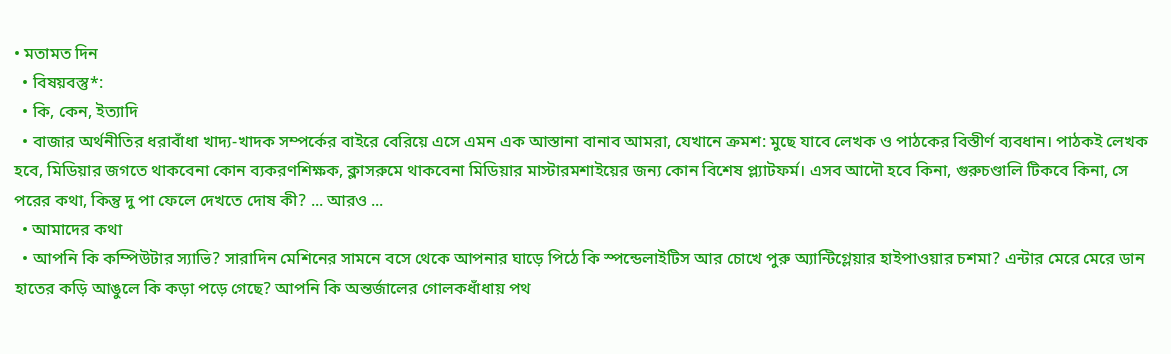• মতামত দিন
  • বিষয়বস্তু*:
  • কি, কেন, ইত্যাদি
  • বাজার অর্থনীতির ধরাবাঁধা খাদ্য-খাদক সম্পর্কের বাইরে বেরিয়ে এসে এমন এক আস্তানা বানাব আমরা, যেখানে ক্রমশ: মুছে যাবে লেখক ও পাঠকের বিস্তীর্ণ ব্যবধান। পাঠকই লেখক হবে, মিডিয়ার জগতে থাকবেনা কোন ব্যকরণশিক্ষক, ক্লাসরুমে থাকবেনা মিডিয়ার মাস্টারমশাইয়ের জন্য কোন বিশেষ প্ল্যাটফর্ম। এসব আদৌ হবে কিনা, গুরুচণ্ডালি টিকবে কিনা, সে পরের কথা, কিন্তু দু পা ফেলে দেখতে দোষ কী? ... আরও ...
  • আমাদের কথা
  • আপনি কি কম্পিউটার স্যাভি? সারাদিন মেশিনের সামনে বসে থেকে আপনার ঘাড়ে পিঠে কি স্পন্ডেলাইটিস আর চোখে পুরু অ্যান্টিগ্লেয়ার হাইপাওয়ার চশমা? এন্টার মেরে মেরে ডান হাতের কড়ি আঙুলে কি কড়া পড়ে গেছে? আপনি কি অন্তর্জালের গোলকধাঁধায় পথ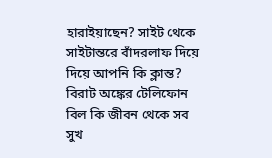হারাইয়াছেন? সাইট থেকে সাইটান্তরে বাঁদরলাফ দিয়ে দিয়ে আপনি কি ক্লান্ত? বিরাট অঙ্কের টেলিফোন বিল কি জীবন থেকে সব সুখ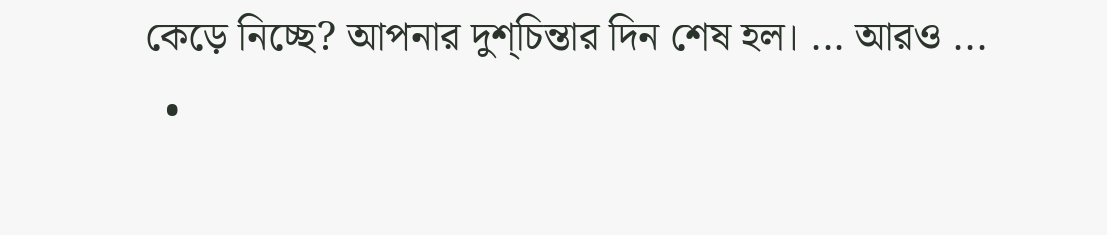কেড়ে নিচ্ছে? আপনার দুশ্‌চিন্তার দিন শেষ হল। ... আরও ...
  •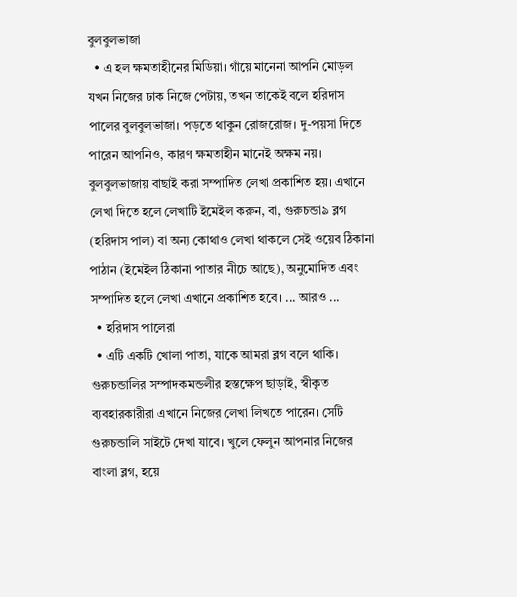বুলবুলভাজা
  • এ হল ক্ষমতাহীনের মিডিয়া। গাঁয়ে মানেনা আপনি মোড়ল যখন নিজের ঢাক নিজে পেটায়, তখন তাকেই বলে হরিদাস পালের বুলবুলভাজা। পড়তে থাকুন রোজরোজ। দু-পয়সা দিতে পারেন আপনিও, কারণ ক্ষমতাহীন মানেই অক্ষম নয়। বুলবুলভাজায় বাছাই করা সম্পাদিত লেখা প্রকাশিত হয়। এখানে লেখা দিতে হলে লেখাটি ইমেইল করুন, বা, গুরুচন্ডা৯ ব্লগ (হরিদাস পাল) বা অন্য কোথাও লেখা থাকলে সেই ওয়েব ঠিকানা পাঠান (ইমেইল ঠিকানা পাতার নীচে আছে), অনুমোদিত এবং সম্পাদিত হলে লেখা এখানে প্রকাশিত হবে। ... আরও ...
  • হরিদাস পালেরা
  • এটি একটি খোলা পাতা, যাকে আমরা ব্লগ বলে থাকি। গুরুচন্ডালির সম্পাদকমন্ডলীর হস্তক্ষেপ ছাড়াই, স্বীকৃত ব্যবহারকারীরা এখানে নিজের লেখা লিখতে পারেন। সেটি গুরুচন্ডালি সাইটে দেখা যাবে। খুলে ফেলুন আপনার নিজের বাংলা ব্লগ, হয়ে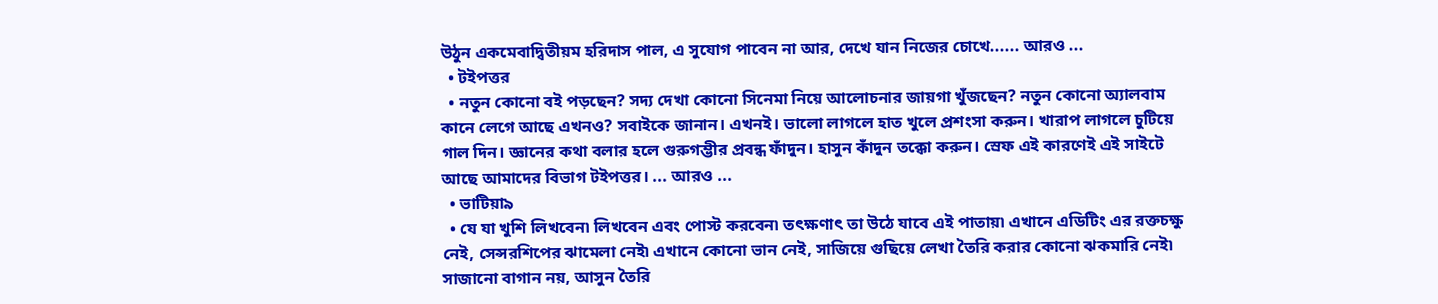উঠুন একমেবাদ্বিতীয়ম হরিদাস পাল, এ সুযোগ পাবেন না আর, দেখে যান নিজের চোখে...... আরও ...
  • টইপত্তর
  • নতুন কোনো বই পড়ছেন? সদ্য দেখা কোনো সিনেমা নিয়ে আলোচনার জায়গা খুঁজছেন? নতুন কোনো অ্যালবাম কানে লেগে আছে এখনও? সবাইকে জানান। এখনই। ভালো লাগলে হাত খুলে প্রশংসা করুন। খারাপ লাগলে চুটিয়ে গাল দিন। জ্ঞানের কথা বলার হলে গুরুগম্ভীর প্রবন্ধ ফাঁদুন। হাসুন কাঁদুন তক্কো করুন। স্রেফ এই কারণেই এই সাইটে আছে আমাদের বিভাগ টইপত্তর। ... আরও ...
  • ভাটিয়া৯
  • যে যা খুশি লিখবেন৷ লিখবেন এবং পোস্ট করবেন৷ তৎক্ষণাৎ তা উঠে যাবে এই পাতায়৷ এখানে এডিটিং এর রক্তচক্ষু নেই, সেন্সরশিপের ঝামেলা নেই৷ এখানে কোনো ভান নেই, সাজিয়ে গুছিয়ে লেখা তৈরি করার কোনো ঝকমারি নেই৷ সাজানো বাগান নয়, আসুন তৈরি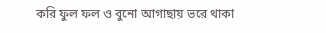করি ফুল ফল ও বুনো আগাছায় ভরে থাকা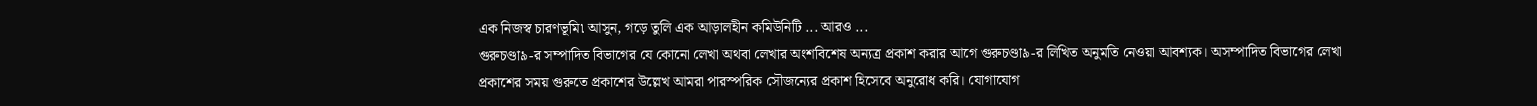এক নিজস্ব চারণভূমি৷ আসুন, গড়ে তুলি এক আড়ালহীন কমিউনিটি ... আরও ...
গুরুচণ্ডা৯-র সম্পাদিত বিভাগের যে কোনো লেখা অথবা লেখার অংশবিশেষ অন্যত্র প্রকাশ করার আগে গুরুচণ্ডা৯-র লিখিত অনুমতি নেওয়া আবশ্যক। অসম্পাদিত বিভাগের লেখা প্রকাশের সময় গুরুতে প্রকাশের উল্লেখ আমরা পারস্পরিক সৌজন্যের প্রকাশ হিসেবে অনুরোধ করি। যোগাযোগ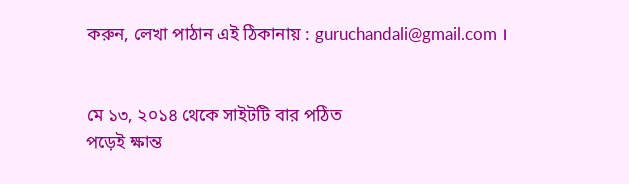করুন, লেখা পাঠান এই ঠিকানায় : guruchandali@gmail.com ।


মে ১৩, ২০১৪ থেকে সাইটটি বার পঠিত
পড়েই ক্ষান্ত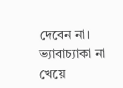দেবেন না। ভ্যাবাচ্যাকা না খেয়ে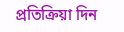প্রতিক্রিয়া দিন